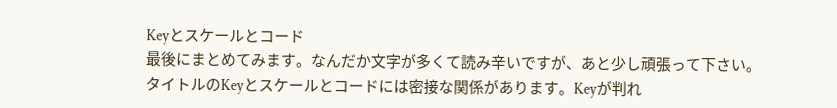Keyとスケールとコード
最後にまとめてみます。なんだか文字が多くて読み辛いですが、あと少し頑張って下さい。
タイトルのKeyとスケールとコードには密接な関係があります。Keyが判れ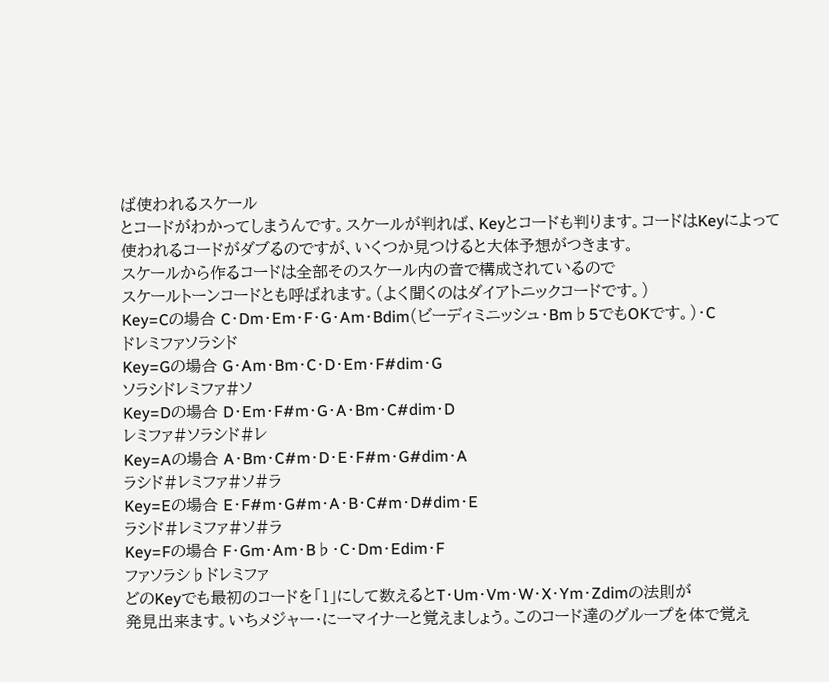ば使われるスケール
とコードがわかってしまうんです。スケールが判れば、Keyとコードも判ります。コードはKeyによって
使われるコードがダブるのですが、いくつか見つけると大体予想がつきます。
スケールから作るコードは全部そのスケール内の音で構成されているので
スケールトーンコードとも呼ばれます。(よく聞くのはダイアトニックコードです。)
Key=Cの場合 C・Dm・Em・F・G・Am・Bdim(ビーディミニッシュ・Bm♭5でもOKです。)・C
ドレミファソラシド
Key=Gの場合 G・Am・Bm・C・D・Em・F#dim・G
ソラシドレミファ#ソ
Key=Dの場合 D・Em・F#m・G・A・Bm・C#dim・D
レミファ#ソラシド#レ
Key=Aの場合 A・Bm・C#m・D・E・F#m・G#dim・A
ラシド#レミファ#ソ#ラ
Key=Eの場合 E・F#m・G#m・A・B・C#m・D#dim・E
ラシド#レミファ#ソ#ラ
Key=Fの場合 F・Gm・Am・B♭・C・Dm・Edim・F
ファソラシ♭ドレミファ
どのKeyでも最初のコードを「1」にして数えるとT・Um・Vm・W・X・Ym・Zdimの法則が
発見出来ます。いちメジャー・にーマイナーと覚えましょう。このコード達のグループを体で覚え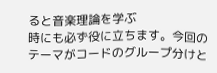ると音楽理論を学ぶ
時にも必ず役に立ちます。今回のテーマがコードのグループ分けと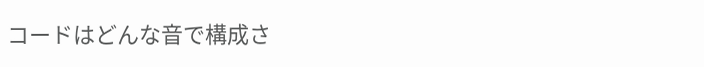コードはどんな音で構成さ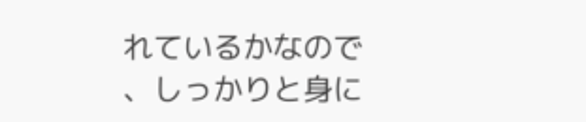れているかなので
、しっかりと身に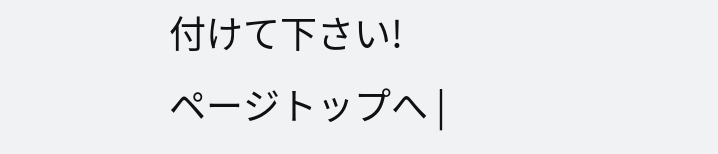付けて下さい!
ページトップへ |